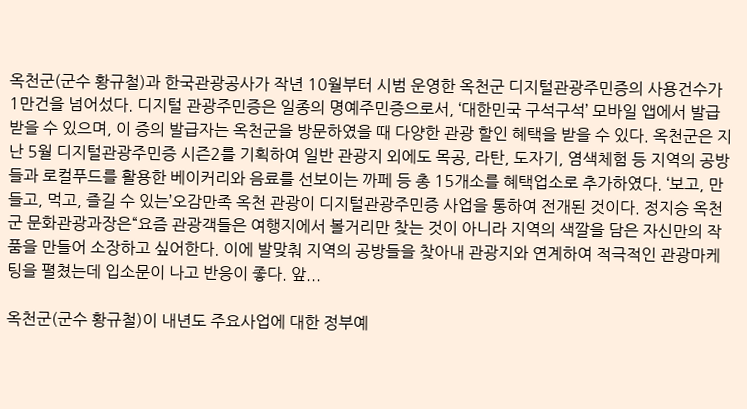옥천군(군수 황규철)과 한국관광공사가 작년 10월부터 시범 운영한 옥천군 디지털관광주민증의 사용건수가 1만건을 넘어섰다. 디지털 관광주민증은 일종의 명예주민증으로서, ‘대한민국 구석구석’ 모바일 앱에서 발급받을 수 있으며, 이 증의 발급자는 옥천군을 방문하였을 때 다양한 관광 할인 혜택을 받을 수 있다. 옥천군은 지난 5월 디지털관광주민증 시즌2를 기획하여 일반 관광지 외에도 목공, 라탄, 도자기, 염색체험 등 지역의 공방들과 로컬푸드를 활용한 베이커리와 음료를 선보이는 까페 등 총 15개소를 혜택업소로 추가하였다. ‘보고, 만들고, 먹고, 즐길 수 있는’오감만족 옥천 관광이 디지털관광주민증 사업을 통하여 전개된 것이다. 정지승 옥천군 문화관광과장은“요즘 관광객들은 여행지에서 볼거리만 찾는 것이 아니라 지역의 색깔을 담은 자신만의 작품을 만들어 소장하고 싶어한다. 이에 발맞춰 지역의 공방들을 찾아내 관광지와 연계하여 적극적인 관광마케팅을 펼쳤는데 입소문이 나고 반응이 좋다. 앞...

옥천군(군수 황규철)이 내년도 주요사업에 대한 정부예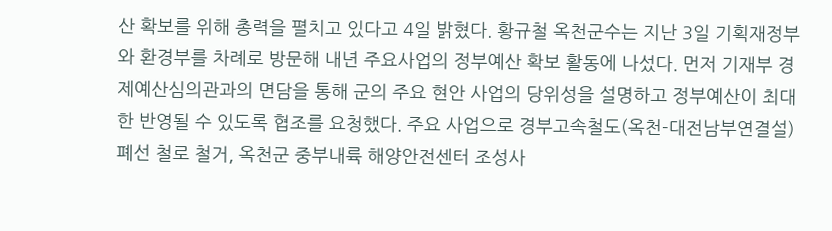산 확보를 위해 총력을 펼치고 있다고 4일 밝혔다. 황규철 옥천군수는 지난 3일 기획재정부와 환경부를 차례로 방문해 내년 주요사업의 정부예산 확보 활동에 나섰다. 먼저 기재부 경제예산심의관과의 면담을 통해 군의 주요 현안 사업의 당위성을 설명하고 정부예산이 최대한 반영될 수 있도록 협조를 요청했다. 주요 사업으로 경부고속철도(옥천-대전남부연결설) 폐선 철로 철거, 옥천군 중부내륙 해양안전센터 조성사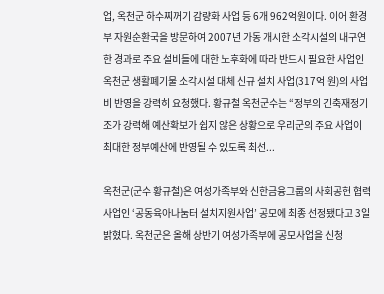업, 옥천군 하수찌꺼기 감량화 사업 등 6개 962억원이다. 이어 환경부 자원순환국을 방문하여 2007년 가동 개시한 소각시설의 내구연한 경과로 주요 설비들에 대한 노후화에 따라 반드시 필요한 사업인 옥천군 생활폐기물 소각시설 대체 신규 설치 사업(317억 원)의 사업비 반영을 강력히 요청했다. 황규철 옥천군수는 “정부의 긴축재정기조가 강력해 예산확보가 쉽지 않은 상황으로 우리군의 주요 사업이 최대한 정부예산에 반영될 수 있도록 최선...

옥천군(군수 황규철)은 여성가족부와 신한금융그룹의 사회공헌 협력사업인 ‘공동육아나눔터 설치지원사업’ 공모에 최종 선정됐다고 3일 밝혔다. 옥천군은 올해 상반기 여성가족부에 공모사업을 신청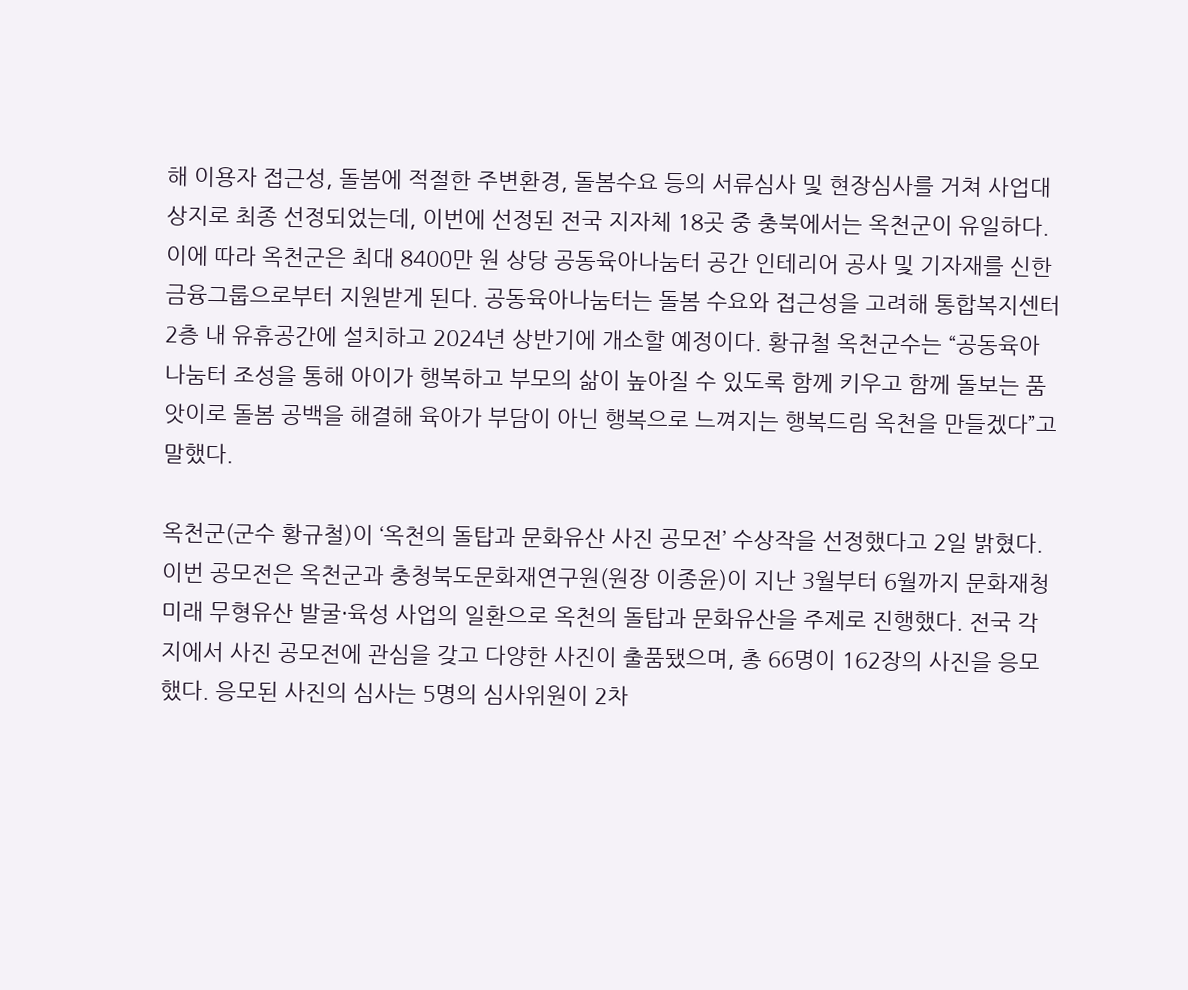해 이용자 접근성, 돌봄에 적절한 주변환경, 돌봄수요 등의 서류심사 및 현장심사를 거쳐 사업대상지로 최종 선정되었는데, 이번에 선정된 전국 지자체 18곳 중 충북에서는 옥천군이 유일하다. 이에 따라 옥천군은 최대 8400만 원 상당 공동육아나눔터 공간 인테리어 공사 및 기자재를 신한금융그룹으로부터 지원받게 된다. 공동육아나눔터는 돌봄 수요와 접근성을 고려해 통합복지센터 2층 내 유휴공간에 설치하고 2024년 상반기에 개소할 예정이다. 황규철 옥천군수는 “공동육아나눔터 조성을 통해 아이가 행복하고 부모의 삶이 높아질 수 있도록 함께 키우고 함께 돌보는 품앗이로 돌봄 공백을 해결해 육아가 부담이 아닌 행복으로 느껴지는 행복드림 옥천을 만들겠다”고 말했다.

옥천군(군수 황규철)이 ‘옥천의 돌탑과 문화유산 사진 공모전’ 수상작을 선정했다고 2일 밝혔다. 이번 공모전은 옥천군과 충청북도문화재연구원(원장 이종윤)이 지난 3월부터 6월까지 문화재청 미래 무형유산 발굴·육성 사업의 일환으로 옥천의 돌탑과 문화유산을 주제로 진행했다. 전국 각지에서 사진 공모전에 관심을 갖고 다양한 사진이 출품됐으며, 총 66명이 162장의 사진을 응모했다. 응모된 사진의 심사는 5명의 심사위원이 2차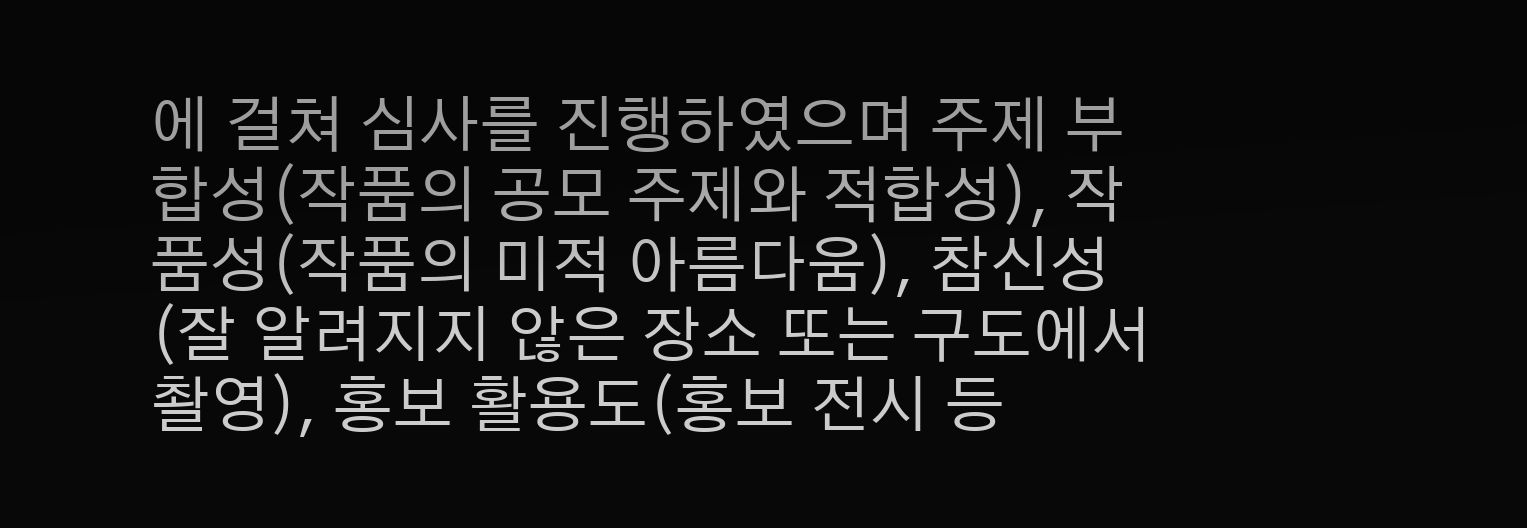에 걸쳐 심사를 진행하였으며 주제 부합성(작품의 공모 주제와 적합성), 작품성(작품의 미적 아름다움), 참신성(잘 알려지지 않은 장소 또는 구도에서 촬영), 홍보 활용도(홍보 전시 등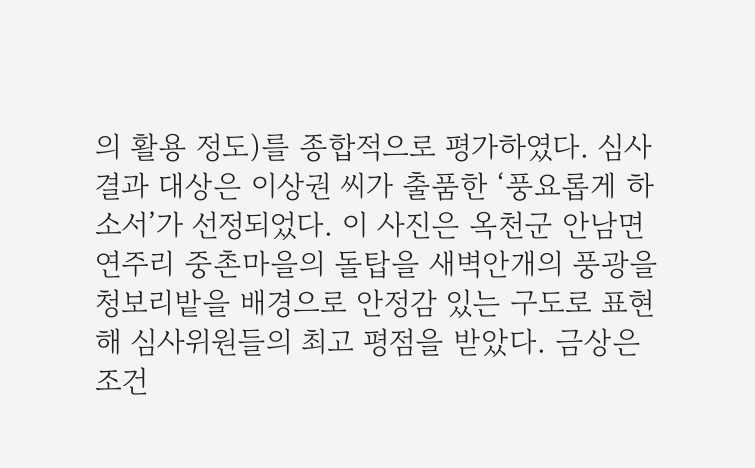의 활용 정도)를 종합적으로 평가하였다. 심사 결과 대상은 이상권 씨가 출품한 ‘풍요롭게 하소서’가 선정되었다. 이 사진은 옥천군 안남면 연주리 중촌마을의 돌탑을 새벽안개의 풍광을 청보리밭을 배경으로 안정감 있는 구도로 표현해 심사위원들의 최고 평점을 받았다. 금상은 조건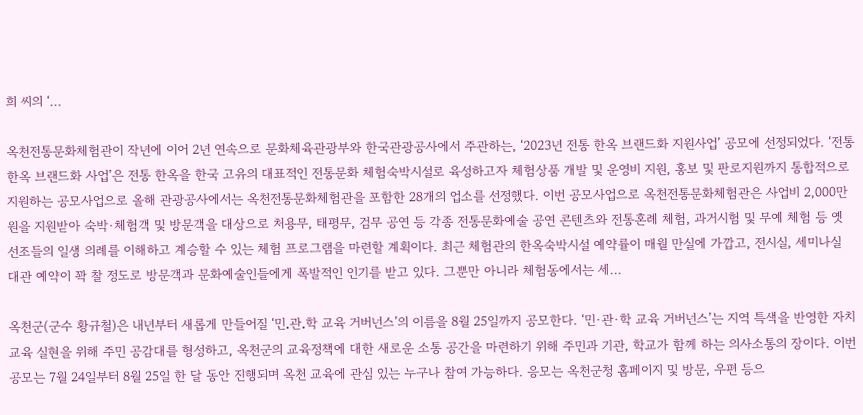희 씨의 ‘...

옥천전통문화체험관이 작년에 이어 2년 연속으로 문화체육관광부와 한국관광공사에서 주관하는, ‘2023년 전통 한옥 브랜드화 지원사업’ 공모에 선정되었다. ‘전통한옥 브랜드화 사업’은 전통 한옥을 한국 고유의 대표적인 전통문화 체험숙박시설로 육성하고자 체험상품 개발 및 운영비 지원, 홍보 및 판로지원까지 통합적으로 지원하는 공모사업으로 올해 관광공사에서는 옥천전통문화체험관을 포함한 28개의 업소를 선정했다. 이번 공모사업으로 옥천전통문화체험관은 사업비 2,000만 원을 지원받아 숙박·체험객 및 방문객을 대상으로 처용무, 태평무, 검무 공연 등 각종 전통문화예술 공연 콘텐츠와 전통혼례 체험, 과거시험 및 무예 체험 등 옛 선조들의 일생 의례를 이해하고 계승할 수 있는 체험 프로그램을 마련할 계획이다. 최근 체험관의 한옥숙박시설 예약률이 매월 만실에 가깝고, 전시실, 세미나실 대관 예약이 꽉 찰 정도로 방문객과 문화예술인들에게 폭발적인 인기를 받고 있다. 그뿐만 아니라 체험동에서는 세...

옥천군(군수 황규철)은 내년부터 새롭게 만들어질 ‘민․관․학 교육 거버넌스’의 이름을 8월 25일까지 공모한다. ‘민·관·학 교육 거버넌스’는 지역 특색을 반영한 자치 교육 실현을 위해 주민 공감대를 형성하고, 옥천군의 교육정책에 대한 새로운 소통 공간을 마련하기 위해 주민과 기관, 학교가 함께 하는 의사소통의 장이다. 이번 공모는 7월 24일부터 8월 25일 한 달 동안 진행되며 옥천 교육에 관심 있는 누구나 참여 가능하다. 응모는 옥천군청 홈페이지 및 방문, 우편 등으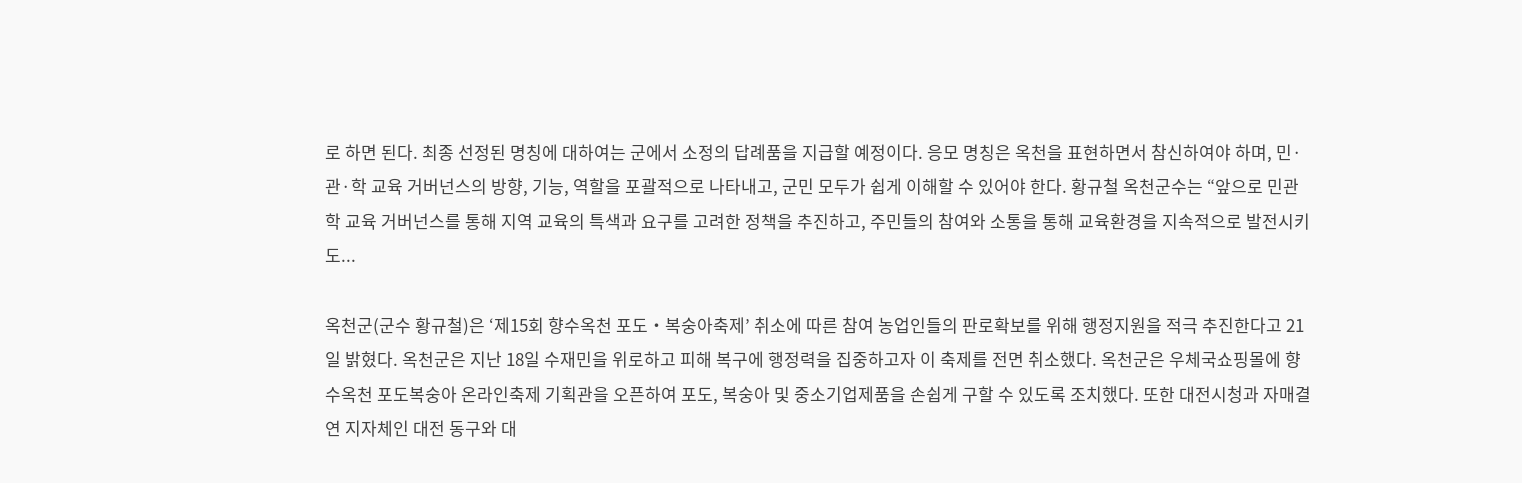로 하면 된다. 최종 선정된 명칭에 대하여는 군에서 소정의 답례품을 지급할 예정이다. 응모 명칭은 옥천을 표현하면서 참신하여야 하며, 민·관·학 교육 거버넌스의 방향, 기능, 역할을 포괄적으로 나타내고, 군민 모두가 쉽게 이해할 수 있어야 한다. 황규철 옥천군수는 “앞으로 민관학 교육 거버넌스를 통해 지역 교육의 특색과 요구를 고려한 정책을 추진하고, 주민들의 참여와 소통을 통해 교육환경을 지속적으로 발전시키도...

옥천군(군수 황규철)은 ‘제15회 향수옥천 포도‧복숭아축제’ 취소에 따른 참여 농업인들의 판로확보를 위해 행정지원을 적극 추진한다고 21일 밝혔다. 옥천군은 지난 18일 수재민을 위로하고 피해 복구에 행정력을 집중하고자 이 축제를 전면 취소했다. 옥천군은 우체국쇼핑몰에 향수옥천 포도복숭아 온라인축제 기획관을 오픈하여 포도, 복숭아 및 중소기업제품을 손쉽게 구할 수 있도록 조치했다. 또한 대전시청과 자매결연 지자체인 대전 동구와 대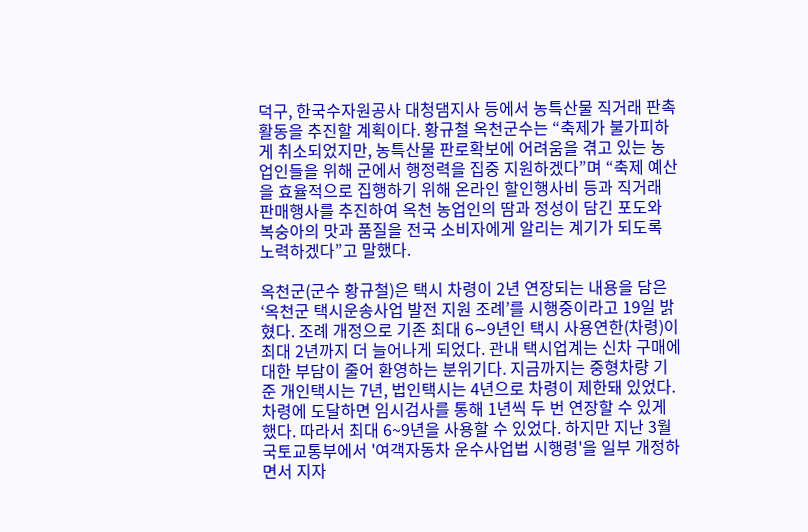덕구, 한국수자원공사 대청댐지사 등에서 농특산물 직거래 판촉 활동을 추진할 계획이다. 황규철 옥천군수는 “축제가 불가피하게 취소되었지만, 농특산물 판로확보에 어려움을 겪고 있는 농업인들을 위해 군에서 행정력을 집중 지원하겠다”며 “축제 예산을 효율적으로 집행하기 위해 온라인 할인행사비 등과 직거래 판매행사를 추진하여 옥천 농업인의 땀과 정성이 담긴 포도와 복숭아의 맛과 품질을 전국 소비자에게 알리는 계기가 되도록 노력하겠다”고 말했다.

옥천군(군수 황규철)은 택시 차령이 2년 연장되는 내용을 담은 ‘옥천군 택시운송사업 발전 지원 조례’를 시행중이라고 19일 밝혔다. 조례 개정으로 기존 최대 6∼9년인 택시 사용연한(차령)이 최대 2년까지 더 늘어나게 되었다. 관내 택시업계는 신차 구매에 대한 부담이 줄어 환영하는 분위기다. 지금까지는 중형차량 기준 개인택시는 7년, 법인택시는 4년으로 차령이 제한돼 있었다. 차령에 도달하면 임시검사를 통해 1년씩 두 번 연장할 수 있게 했다. 따라서 최대 6~9년을 사용할 수 있었다. 하지만 지난 3월 국토교통부에서 '여객자동차 운수사업법 시행령'을 일부 개정하면서 지자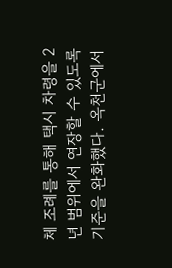체 조례를 통해 택시 차령을 2년 범위에서 연장할 수 있도록 기준을 완화했다. 옥천군에서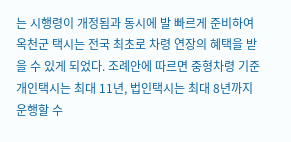는 시행령이 개정됨과 동시에 발 빠르게 준비하여 옥천군 택시는 전국 최초로 차령 연장의 혜택을 받을 수 있게 되었다. 조례안에 따르면 중형차령 기준 개인택시는 최대 11년, 법인택시는 최대 8년까지 운행할 수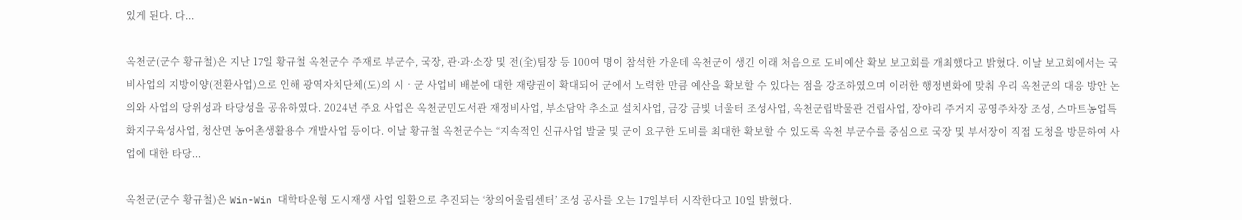있게 된다. 다...

옥천군(군수 황규철)은 지난 17일 황규철 옥천군수 주재로 부군수, 국장, 관·과·소장 및 전(全)팀장 등 100여 명이 참석한 가운데 옥천군이 생긴 이래 처음으로 도비예산 확보 보고회를 개최했다고 밝혔다. 이날 보고회에서는 국비사업의 지방이양(전환사업)으로 인해 광역자치단체(도)의 시‧군 사업비 배분에 대한 재량권이 확대되어 군에서 노력한 만큼 예산을 확보할 수 있다는 점을 강조하였으며 이러한 행정변화에 맞춰 우리 옥천군의 대응 방안 논의와 사업의 당위성과 타당성을 공유하였다. 2024년 주요 사업은 옥천군민도서관 재정비사업, 부소담악 추소교 설치사업, 금강 금빛 너울터 조성사업, 옥천군립박물관 건립사업, 장야리 주거지 공영주차장 조성, 스마트농업특화지구육성사업, 청산면 농어촌생활용수 개발사업 등이다. 이날 황규철 옥천군수는 “지속적인 신규사업 발굴 및 군이 요구한 도비를 최대한 확보할 수 있도록 옥천 부군수를 중심으로 국장 및 부서장이 직접 도청을 방문하여 사업에 대한 타당...

옥천군(군수 황규철)은 Win-Win 대학타운형 도시재생 사업 일환으로 추진되는 ‘창의어울림센터’ 조성 공사를 오는 17일부터 시작한다고 10일 밝혔다.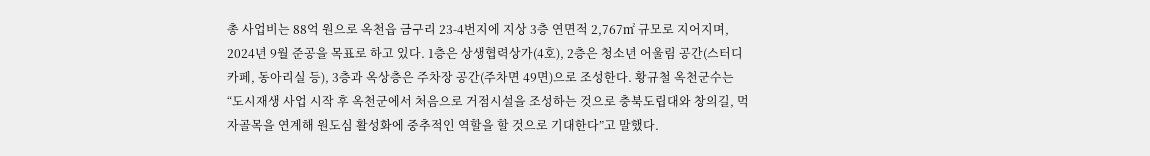총 사업비는 88억 원으로 옥천읍 금구리 23-4번지에 지상 3층 연면적 2,767㎡ 규모로 지어지며, 2024년 9월 준공을 목표로 하고 있다. 1층은 상생협력상가(4호), 2층은 청소년 어울림 공간(스터디 카페, 동아리실 등), 3층과 옥상층은 주차장 공간(주차면 49면)으로 조성한다. 황규철 옥천군수는 “도시재생 사업 시작 후 옥천군에서 처음으로 거점시설을 조성하는 것으로 충북도립대와 창의길, 먹자골목을 연계해 원도심 활성화에 중추적인 역할을 할 것으로 기대한다”고 말했다.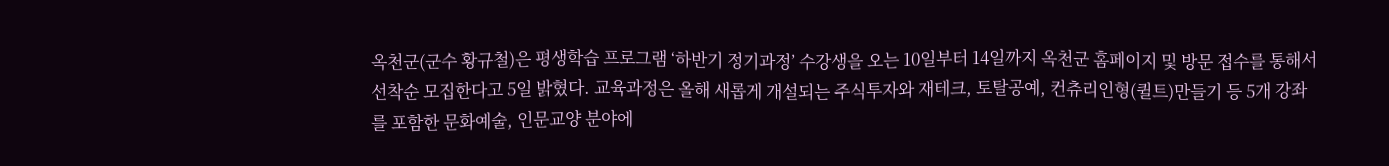옥천군(군수 황규철)은 평생학습 프로그램 ‘하반기 정기과정’ 수강생을 오는 10일부터 14일까지 옥천군 홈페이지 및 방문 접수를 통해서 선착순 모집한다고 5일 밝혔다. 교육과정은 올해 새롭게 개설되는 주식투자와 재테크, 토탈공예, 컨츄리인형(퀼트)만들기 등 5개 강좌를 포함한 문화예술, 인문교양 분야에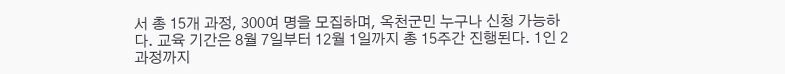서 총 15개 과정, 300여 명을 모집하며, 옥천군민 누구나 신청 가능하다. 교육 기간은 8월 7일부터 12월 1일까지 총 15주간 진행된다. 1인 2과정까지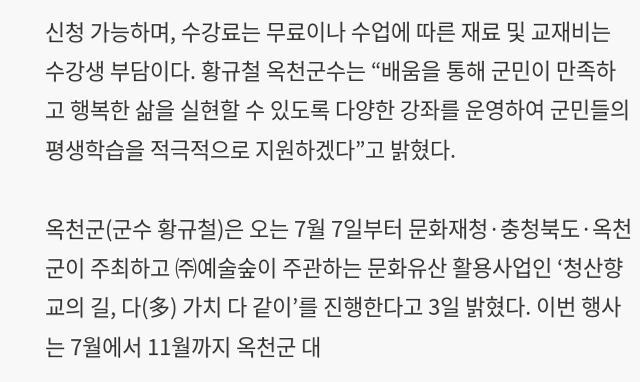신청 가능하며, 수강료는 무료이나 수업에 따른 재료 및 교재비는 수강생 부담이다. 황규철 옥천군수는 “배움을 통해 군민이 만족하고 행복한 삶을 실현할 수 있도록 다양한 강좌를 운영하여 군민들의 평생학습을 적극적으로 지원하겠다”고 밝혔다.

옥천군(군수 황규철)은 오는 7월 7일부터 문화재청·충청북도·옥천군이 주최하고 ㈜예술숲이 주관하는 문화유산 활용사업인 ‘청산향교의 길, 다(多) 가치 다 같이’를 진행한다고 3일 밝혔다. 이번 행사는 7월에서 11월까지 옥천군 대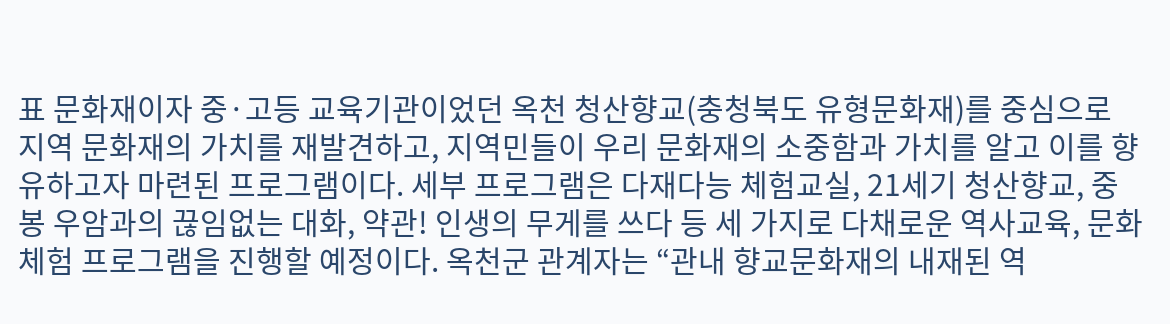표 문화재이자 중·고등 교육기관이었던 옥천 청산향교(충청북도 유형문화재)를 중심으로 지역 문화재의 가치를 재발견하고, 지역민들이 우리 문화재의 소중함과 가치를 알고 이를 향유하고자 마련된 프로그램이다. 세부 프로그램은 다재다능 체험교실, 21세기 청산향교, 중봉 우암과의 끊임없는 대화, 약관! 인생의 무게를 쓰다 등 세 가지로 다채로운 역사교육, 문화체험 프로그램을 진행할 예정이다. 옥천군 관계자는 “관내 향교문화재의 내재된 역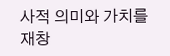사적 의미와 가치를 재창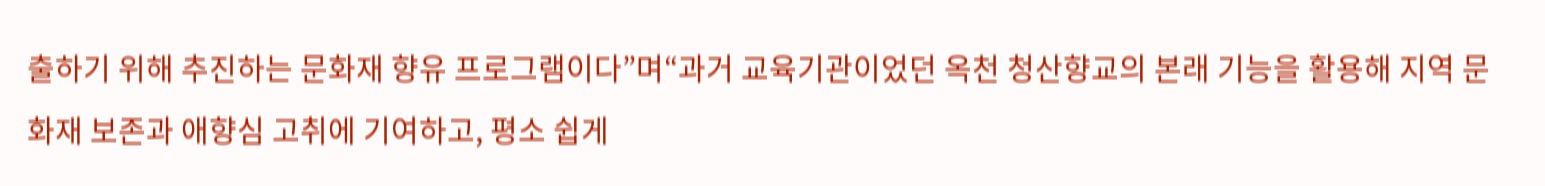출하기 위해 추진하는 문화재 향유 프로그램이다”며“과거 교육기관이었던 옥천 청산향교의 본래 기능을 활용해 지역 문화재 보존과 애향심 고취에 기여하고, 평소 쉽게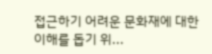접근하기 어려운 문화재에 대한 이해를 돕기 위...